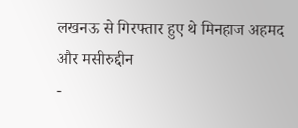लखनऊ से गिरफ्तार हुए थे मिनहाज अहमद और मसीरुद्दीन
-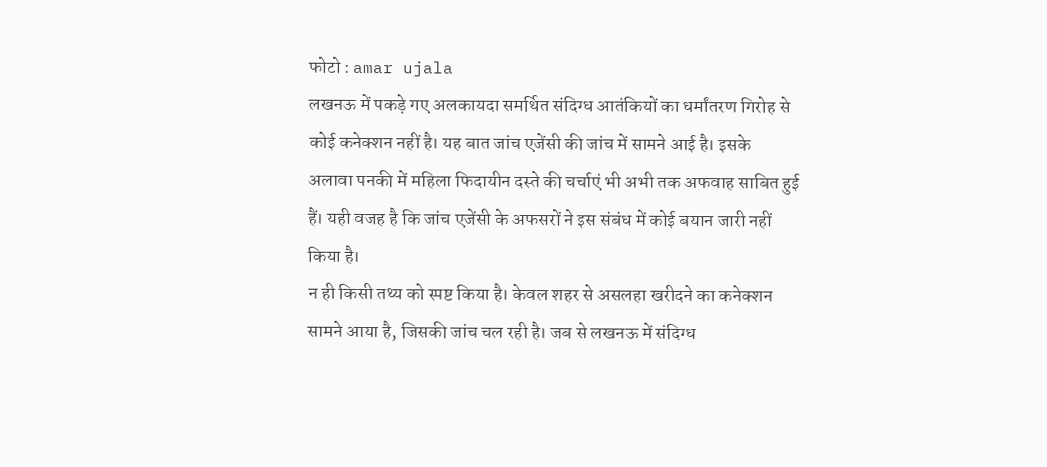फोटो : amar ujala
लखनऊ में पकड़े गए अलकायदा समर्थित संदिग्ध आतंकियों का धर्मांतरण गिरोह से कोई कनेक्शन नहीं है। यह बात जांच एजेंसी की जांच में सामने आई है। इसके अलावा पनकी में महिला फिदायीन दस्ते की चर्चाएं भी अभी तक अफवाह साबित हुई हैं। यही वजह है कि जांच एजेंसी के अफसरों ने इस संबंध में कोई बयान जारी नहीं किया है।
न ही किसी तथ्य को स्पष्ट किया है। केवल शहर से असलहा खरीदने का कनेक्शन सामने आया है, जिसकी जांच चल रही है। जब से लखनऊ में संदिग्ध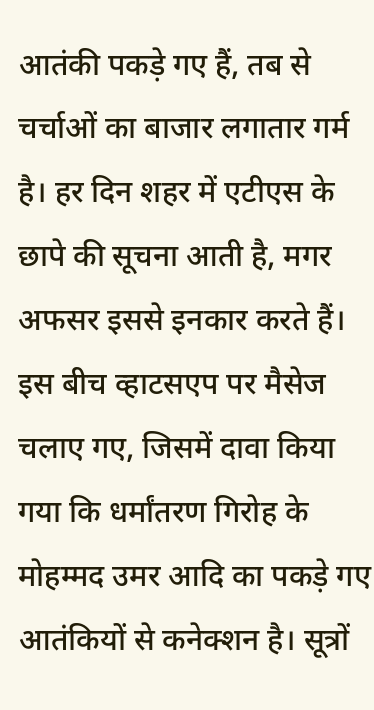आतंकी पकड़े गए हैं, तब से चर्चाओं का बाजार लगातार गर्म है। हर दिन शहर में एटीएस के छापे की सूचना आती है, मगर अफसर इससे इनकार करते हैं।
इस बीच व्हाटसएप पर मैसेज चलाए गए, जिसमें दावा किया गया कि धर्मांतरण गिरोह के मोहम्मद उमर आदि का पकड़े गए आतंकियों से कनेक्शन है। सूत्रों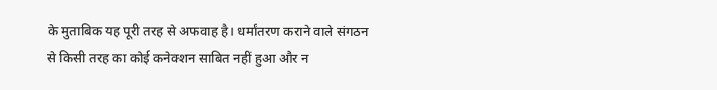के मुताबिक यह पूरी तरह से अफवाह है। धर्मांतरण कराने वाले संगठन से किसी तरह का कोई कनेक्शन साबित नहीं हुआ और न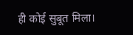ही कोई सुबूत मिला।